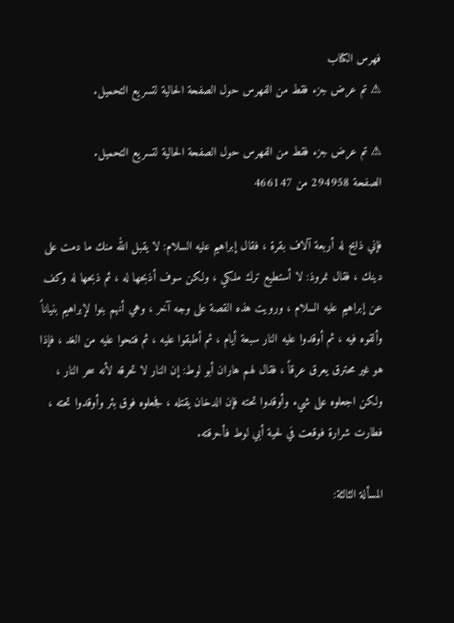فهرس الكتاب
⚠ تم عرض جزء فقط من الفهرس حول الصفحة الحالية لتسريع التحميل.

⚠ تم عرض جزء فقط من الفهرس حول الصفحة الحالية لتسريع التحميل.
الصفحة 294958 من 466147

فإني ذابح له أربعة آلاف بقرة ، فقال إبراهيم عليه السلام: لا يقبل الله منك ما دمت على دينك ، فقال نمروذ: لا أستطيع ترك ملكي ، ولكن سوف أذبحها له ، ثم ذبحها له وكف عن إبراهيم عليه السلام ، ورويت هذه القصة على وجه آخر ، وهي أنهم بنوا لإبراهيم بنياناً وألقوه فيه ، ثم أوقدوا عليه النار سبعة أيام ، ثم أطبقوا عليه ، ثم فتحوا عليه من الغد ، فإذا هو غير محترق يعرق عرقاً ، فقال لهم هاران أبو لوط: إن النار لا تحرقه لأنه سحر النار ، ولكن اجعلوه على شيء وأوقدوا تحته فإن الدخان يقتله ، فجعلوه فوق بئر وأوقدوا تحته ، فطارت شرارة فوقعت في لحية أبي لوط فأحرقته.

المسألة الثالثة: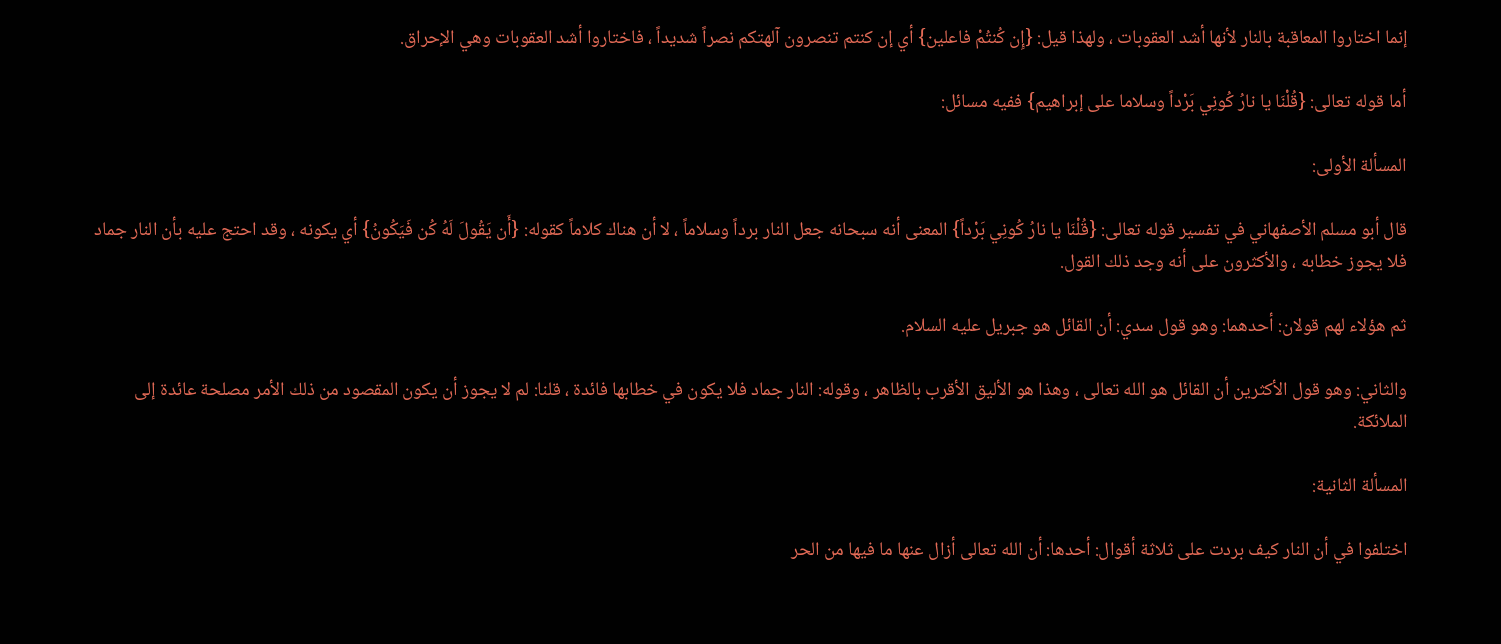إنما اختاروا المعاقبة بالنار لأنها أشد العقوبات ، ولهذا قيل: {إِن كُنتُمْ فاعلين} أي إن كنتم تنصرون آلهتكم نصراً شديداً ، فاختاروا أشد العقوبات وهي الإحراق.

أما قوله تعالى: {قُلْنَا يا نارُ كُونِي بَرْداً وسلاما على إبراهيم} ففيه مسائل:

المسألة الأولى:

قال أبو مسلم الأصفهاني في تفسير قوله تعالى: {قُلْنَا يا نارُ كُونِي بَرْداً} المعنى أنه سبحانه جعل النار برداً وسلاماً ، لا أن هناك كلاماً كقوله: {أَن يَقُولَ لَهُ كُن فَيَكُونُ} أي يكونه ، وقد احتج عليه بأن النار جماد فلا يجوز خطابه ، والأكثرون على أنه وجد ذلك القول.

ثم هؤلاء لهم قولان: أحدهما: وهو قول سدي: أن القائل هو جبريل عليه السلام.

والثاني: وهو قول الأكثرين أن القائل هو الله تعالى ، وهذا هو الأليق الأقرب بالظاهر ، وقوله: النار جماد فلا يكون في خطابها فائدة ، قلنا: لم لا يجوز أن يكون المقصود من ذلك الأمر مصلحة عائدة إلى الملائكة.

المسألة الثانية:

اختلفوا في أن النار كيف بردت على ثلاثة أقوال: أحدها: أن الله تعالى أزال عنها ما فيها من الحر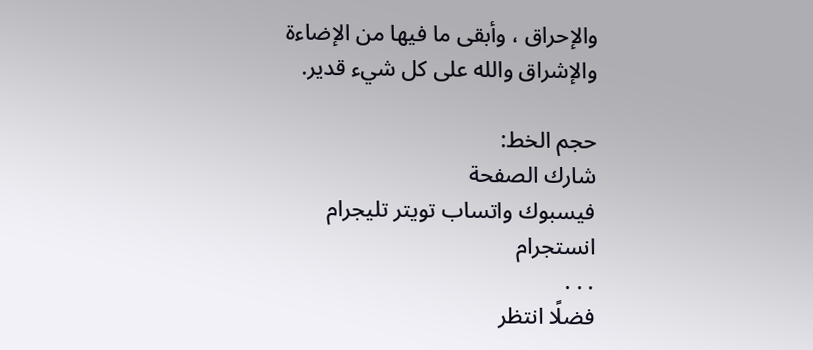والإحراق ، وأبقى ما فيها من الإضاءة والإشراق والله على كل شيء قدير.

حجم الخط:
شارك الصفحة
فيسبوك واتساب تويتر تليجرام انستجرام
. . .
فضلًا انتظر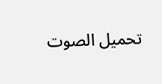تحميل الصوت